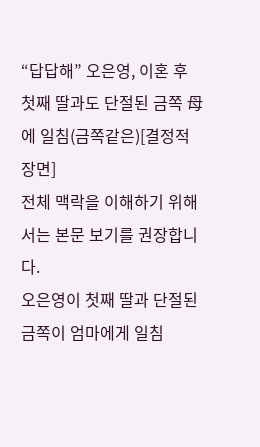“답답해” 오은영, 이혼 후 첫째 딸과도 단절된 금쪽 母에 일침(금쪽같은)[결정적장면]
전체 맥락을 이해하기 위해서는 본문 보기를 권장합니다.
오은영이 첫째 딸과 단절된 금쪽이 엄마에게 일침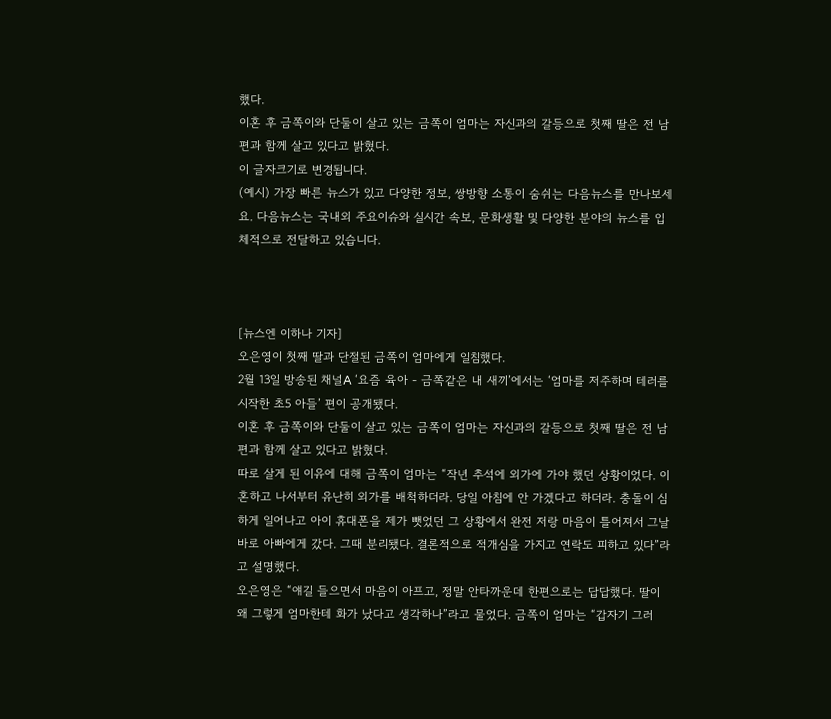했다.
이혼 후 금쪽이와 단둘이 살고 있는 금쪽이 엄마는 자신과의 갈등으로 첫째 딸은 전 남편과 함께 살고 있다고 밝혔다.
이 글자크기로 변경됩니다.
(예시) 가장 빠른 뉴스가 있고 다양한 정보, 쌍방향 소통이 숨쉬는 다음뉴스를 만나보세요. 다음뉴스는 국내외 주요이슈와 실시간 속보, 문화생활 및 다양한 분야의 뉴스를 입체적으로 전달하고 있습니다.



[뉴스엔 이하나 기자]
오은영이 첫째 딸과 단절된 금쪽이 엄마에게 일침했다.
2월 13일 방송된 채널A ‘요즘 육아 - 금쪽같은 내 새끼’에서는 ‘엄마를 저주하며 테러를 시작한 초5 아들’ 편이 공개됐다.
이혼 후 금쪽이와 단둘이 살고 있는 금쪽이 엄마는 자신과의 갈등으로 첫째 딸은 전 남편과 함께 살고 있다고 밝혔다.
따로 살게 된 이유에 대해 금쪽이 엄마는 “작년 추석에 외가에 가야 했던 상황이었다. 이혼하고 나서부터 유난히 외가를 배척하더라. 당일 아침에 안 가겠다고 하더라. 충돌이 심하게 일어나고 아이 휴대폰을 제가 뺏었던 그 상황에서 완전 저랑 마음이 틀어져서 그날 바로 아빠에게 갔다. 그때 분리됐다. 결론적으로 적개심을 가지고 연락도 피하고 있다”라고 설명했다.
오은영은 “얘길 들으면서 마음이 아프고, 정말 안타까운데 한편으로는 답답했다. 딸이 왜 그렇게 엄마한테 화가 났다고 생각하나”라고 물었다. 금쪽이 엄마는 “갑자기 그러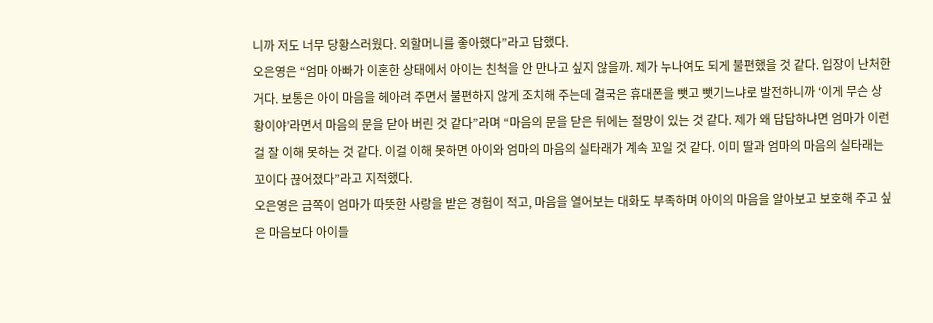니까 저도 너무 당황스러웠다. 외할머니를 좋아했다”라고 답했다.
오은영은 “엄마 아빠가 이혼한 상태에서 아이는 친척을 안 만나고 싶지 않을까. 제가 누나여도 되게 불편했을 것 같다. 입장이 난처한 거다. 보통은 아이 마음을 헤아려 주면서 불편하지 않게 조치해 주는데 결국은 휴대폰을 뺏고 뺏기느냐로 발전하니까 ‘이게 무슨 상황이야’라면서 마음의 문을 닫아 버린 것 같다”라며 “마음의 문을 닫은 뒤에는 절망이 있는 것 같다. 제가 왜 답답하냐면 엄마가 이런 걸 잘 이해 못하는 것 같다. 이걸 이해 못하면 아이와 엄마의 마음의 실타래가 계속 꼬일 것 같다. 이미 딸과 엄마의 마음의 실타래는 꼬이다 끊어졌다”라고 지적했다.
오은영은 금쪽이 엄마가 따뜻한 사랑을 받은 경험이 적고, 마음을 열어보는 대화도 부족하며 아이의 마음을 알아보고 보호해 주고 싶은 마음보다 아이들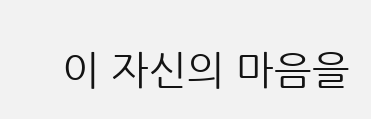이 자신의 마음을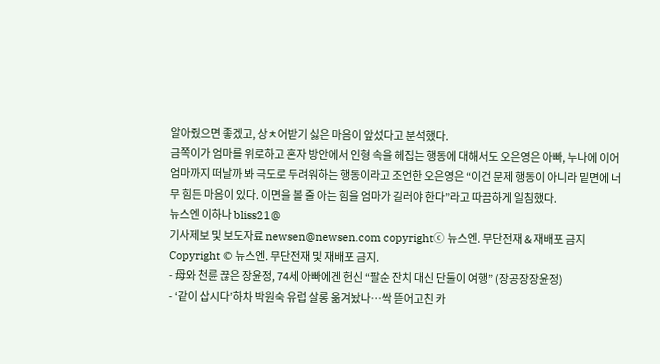알아줬으면 좋겠고, 상ㅊ어받기 싫은 마음이 앞섰다고 분석했다.
금쪽이가 엄마를 위로하고 혼자 방안에서 인형 속을 헤집는 행동에 대해서도 오은영은 아빠, 누나에 이어 엄마까지 떠날까 봐 극도로 두려워하는 행동이라고 조언한 오은영은 “이건 문제 행동이 아니라 밑면에 너무 힘든 마음이 있다. 이면을 볼 줄 아는 힘을 엄마가 길러야 한다”라고 따끔하게 일침했다.
뉴스엔 이하나 bliss21@
기사제보 및 보도자료 newsen@newsen.com copyrightⓒ 뉴스엔. 무단전재 & 재배포 금지
Copyright © 뉴스엔. 무단전재 및 재배포 금지.
- 母와 천륜 끊은 장윤정, 74세 아빠에겐 헌신 “팔순 잔치 대신 단둘이 여행” (장공장장윤정)
- ‘같이 삽시다’하차 박원숙 유럽 살롱 옮겨놨나…싹 뜯어고친 카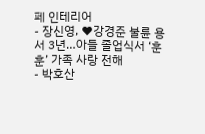페 인테리어
- 장신영, ♥강경준 불륜 용서 3년…아들 졸업식서 ‘훈훈’ 가족 사랑 전해
- 박호산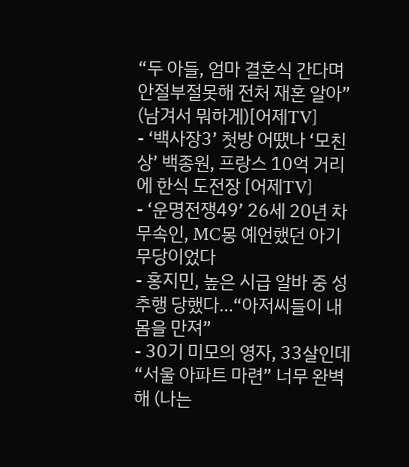“두 아들, 엄마 결혼식 간다며 안절부절못해 전처 재혼 알아” (남겨서 뭐하게)[어제TV]
- ‘백사장3’ 첫방 어땠나 ‘모친상’ 백종원, 프랑스 10억 거리에 한식 도전장 [어제TV]
- ‘운명전쟁49’ 26세 20년 차 무속인, MC몽 예언했던 아기무당이었다
- 홍지민, 높은 시급 알바 중 성추행 당했다…“아저씨들이 내 몸을 만져”
- 30기 미모의 영자, 33살인데 “서울 아파트 마련” 너무 완벽해 (나는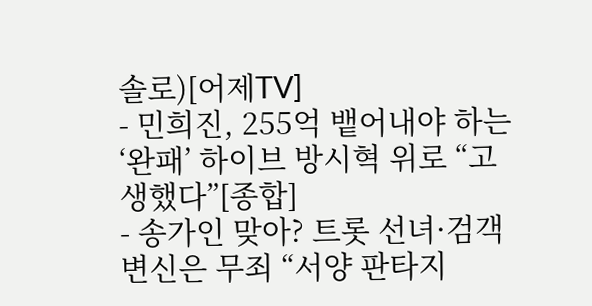솔로)[어제TV]
- 민희진, 255억 뱉어내야 하는 ‘완패’ 하이브 방시혁 위로 “고생했다”[종합]
- 송가인 맞아? 트롯 선녀·검객 변신은 무죄 “서양 판타지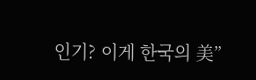인기? 이게 한국의 美”